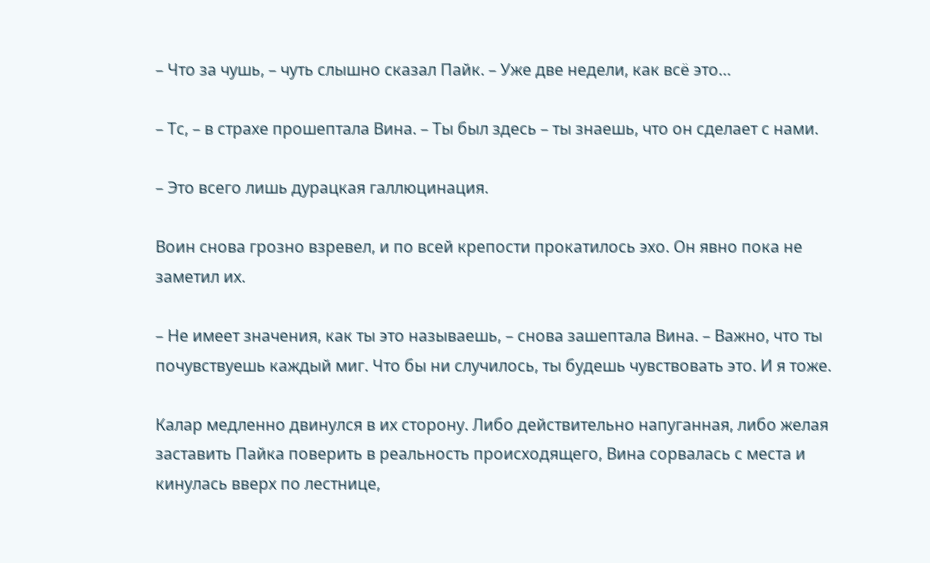– Что за чушь, – чуть слышно сказал Пайк. – Уже две недели, как всё это…

– Тс, – в страхе прошептала Вина. – Ты был здесь – ты знаешь, что он сделает с нами.

– Это всего лишь дурацкая галлюцинация.

Воин снова грозно взревел, и по всей крепости прокатилось эхо. Он явно пока не заметил их.

– Не имеет значения, как ты это называешь, – снова зашептала Вина. – Важно, что ты почувствуешь каждый миг. Что бы ни случилось, ты будешь чувствовать это. И я тоже.

Калар медленно двинулся в их сторону. Либо действительно напуганная, либо желая заставить Пайка поверить в реальность происходящего, Вина сорвалась с места и кинулась вверх по лестнице,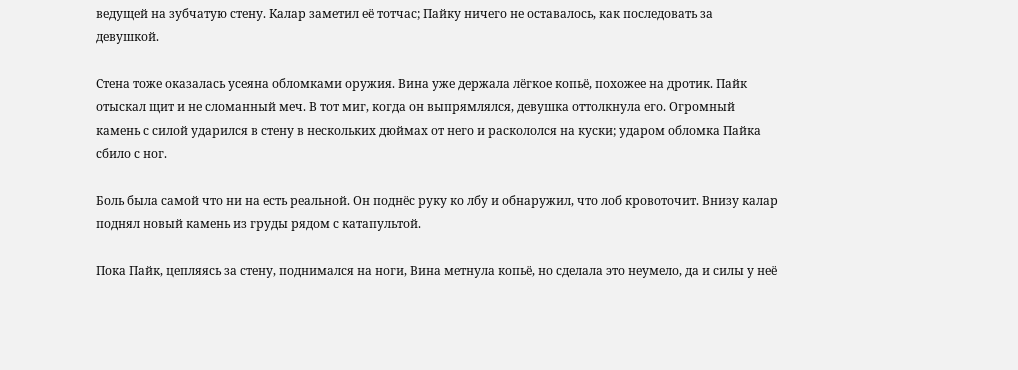ведущей на зубчатую стену. Калар заметил её тотчас; Пайку ничего не оставалось, как последовать за девушкой.

Стена тоже оказалась усеяна обломками оружия. Вина уже держала лёгкое копьё, похожее на дротик. Пайк отыскал щит и не сломанный меч. В тот миг, когда он выпрямлялся, девушка оттолкнула его. Огромный камень с силой ударился в стену в нескольких дюймах от него и раскололся на куски; ударом обломка Пайка сбило с ног.

Боль была самой что ни на есть реальной. Он поднёс руку ко лбу и обнаружил, что лоб кровоточит. Внизу калар поднял новый камень из груды рядом с катапультой.

Пока Пайк, цепляясь за стену, поднимался на ноги, Вина метнула копьё, но сделала это неумело, да и силы у неё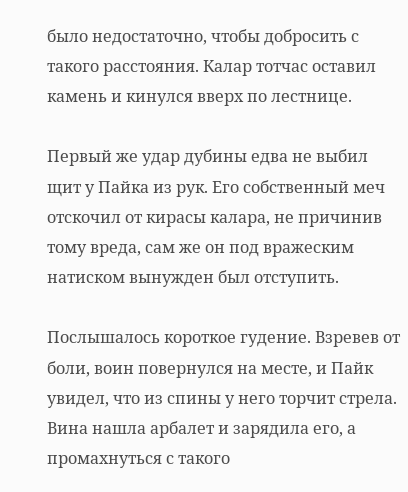было недостаточно, чтобы добросить с такого расстояния. Калар тотчас оставил камень и кинулся вверх по лестнице.

Первый же удар дубины едва не выбил щит у Пайка из рук. Его собственный меч отскочил от кирасы калара, не причинив тому вреда, сам же он под вражеским натиском вынужден был отступить.

Послышалось короткое гудение. Взревев от боли, воин повернулся на месте, и Пайк увидел, что из спины у него торчит стрела. Вина нашла арбалет и зарядила его, а промахнуться с такого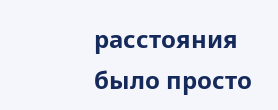расстояния было просто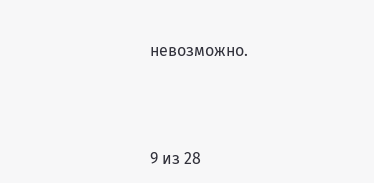невозможно.



9 из 28